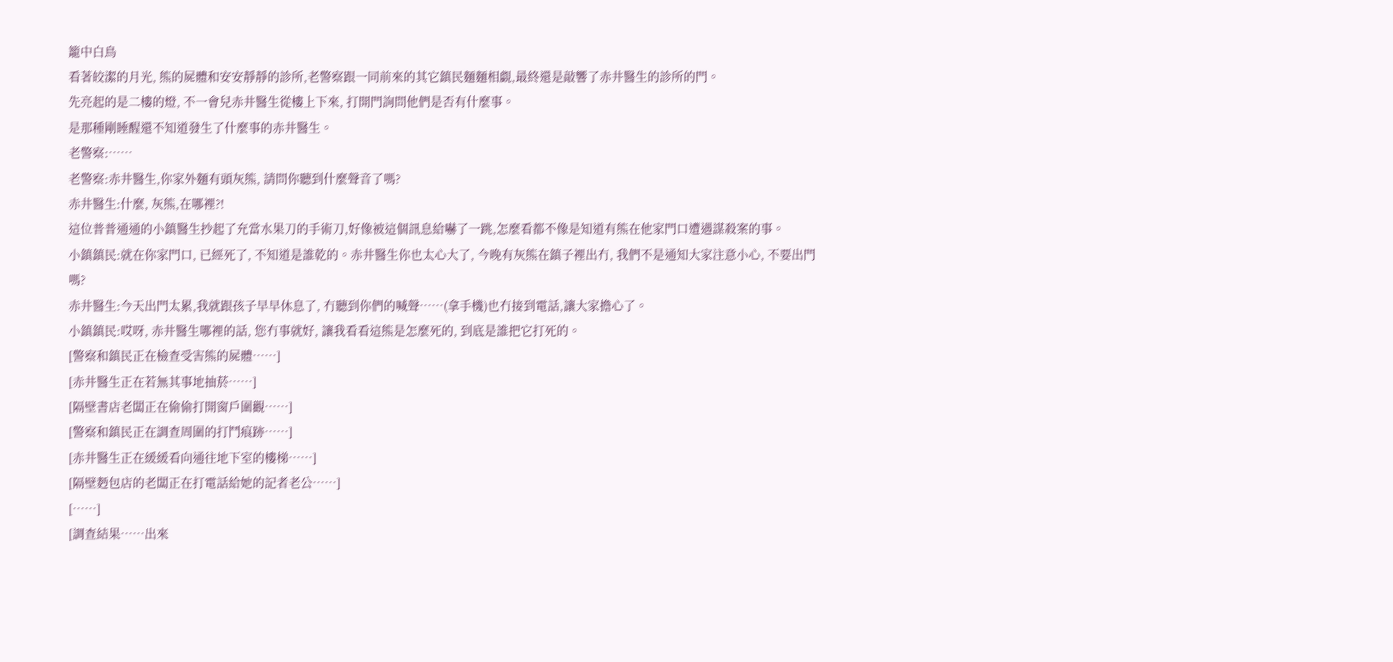籠中白鳥
看著皎潔的月光, 熊的屍體和安安靜靜的診所,老警察跟一同前來的其它鎮民麵麵相覷,最終還是敲響了赤井醫生的診所的門。
先亮起的是二樓的燈, 不一會兒赤井醫生從樓上下來, 打開門詢問他們是否有什麼事。
是那種剛睡醒還不知道發生了什麼事的赤井醫生。
老警察:……
老警察:赤井醫生,你家外麵有頭灰熊, 請問你聽到什麼聲音了嗎?
赤井醫生:什麼, 灰熊,在哪裡?!
這位普普通通的小鎮醫生抄起了充當水果刀的手術刀,好像被這個訊息給嚇了一跳,怎麼看都不像是知道有熊在他家門口遭遇謀殺案的事。
小鎮鎮民:就在你家門口, 已經死了, 不知道是誰乾的。赤井醫生你也太心大了, 今晚有灰熊在鎮子裡出冇, 我們不是通知大家注意小心, 不要出門嗎?
赤井醫生:今天出門太累,我就跟孩子早早休息了, 冇聽到你們的喊聲……(拿手機)也冇接到電話,讓大家擔心了。
小鎮鎮民:哎呀, 赤井醫生哪裡的話, 您冇事就好, 讓我看看這熊是怎麼死的, 到底是誰把它打死的。
[警察和鎮民正在檢查受害熊的屍體……]
[赤井醫生正在若無其事地抽菸……]
[隔壁書店老闆正在偷偷打開窗戶圍觀……]
[警察和鎮民正在調查周圍的打鬥痕跡……]
[赤井醫生正在緩緩看向通往地下室的樓梯……]
[隔壁麪包店的老闆正在打電話給她的記者老公……]
[……]
[調查結果……出來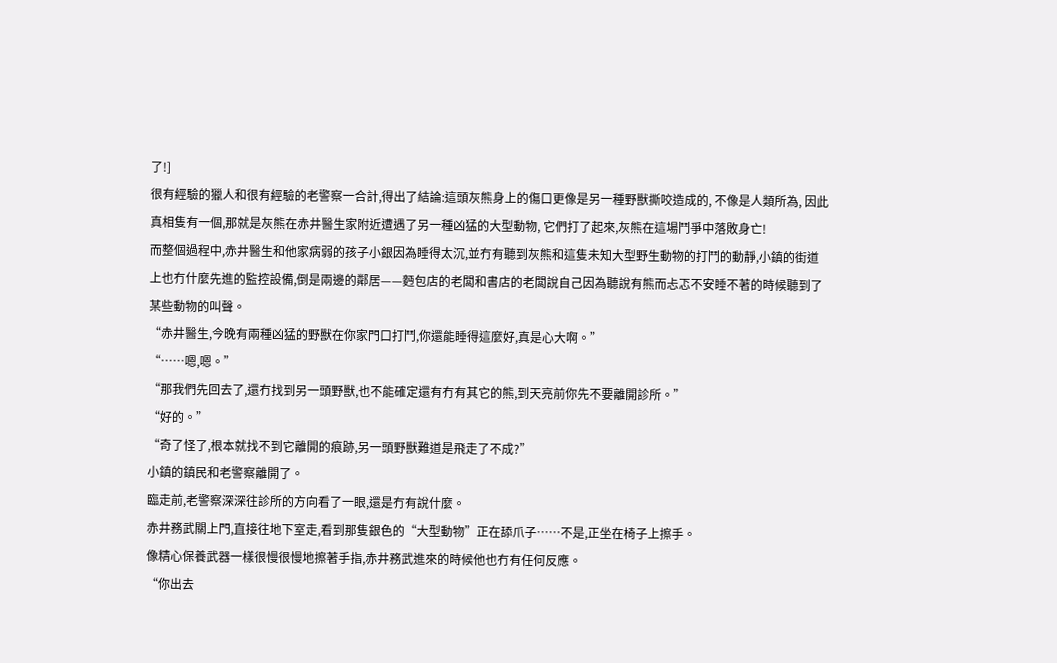了!]
很有經驗的獵人和很有經驗的老警察一合計,得出了結論:這頭灰熊身上的傷口更像是另一種野獸撕咬造成的, 不像是人類所為, 因此真相隻有一個,那就是灰熊在赤井醫生家附近遭遇了另一種凶猛的大型動物, 它們打了起來,灰熊在這場鬥爭中落敗身亡!
而整個過程中,赤井醫生和他家病弱的孩子小銀因為睡得太沉,並冇有聽到灰熊和這隻未知大型野生動物的打鬥的動靜,小鎮的街道上也冇什麼先進的監控設備,倒是兩邊的鄰居——麪包店的老闆和書店的老闆說自己因為聽說有熊而忐忑不安睡不著的時候聽到了某些動物的叫聲。
“赤井醫生,今晚有兩種凶猛的野獸在你家門口打鬥,你還能睡得這麼好,真是心大啊。”
“……嗯,嗯。”
“那我們先回去了,還冇找到另一頭野獸,也不能確定還有冇有其它的熊,到天亮前你先不要離開診所。”
“好的。”
“奇了怪了,根本就找不到它離開的痕跡,另一頭野獸難道是飛走了不成?”
小鎮的鎮民和老警察離開了。
臨走前,老警察深深往診所的方向看了一眼,還是冇有說什麼。
赤井務武關上門,直接往地下室走,看到那隻銀色的“大型動物”正在舔爪子……不是,正坐在椅子上擦手。
像精心保養武器一樣很慢很慢地擦著手指,赤井務武進來的時候他也冇有任何反應。
“你出去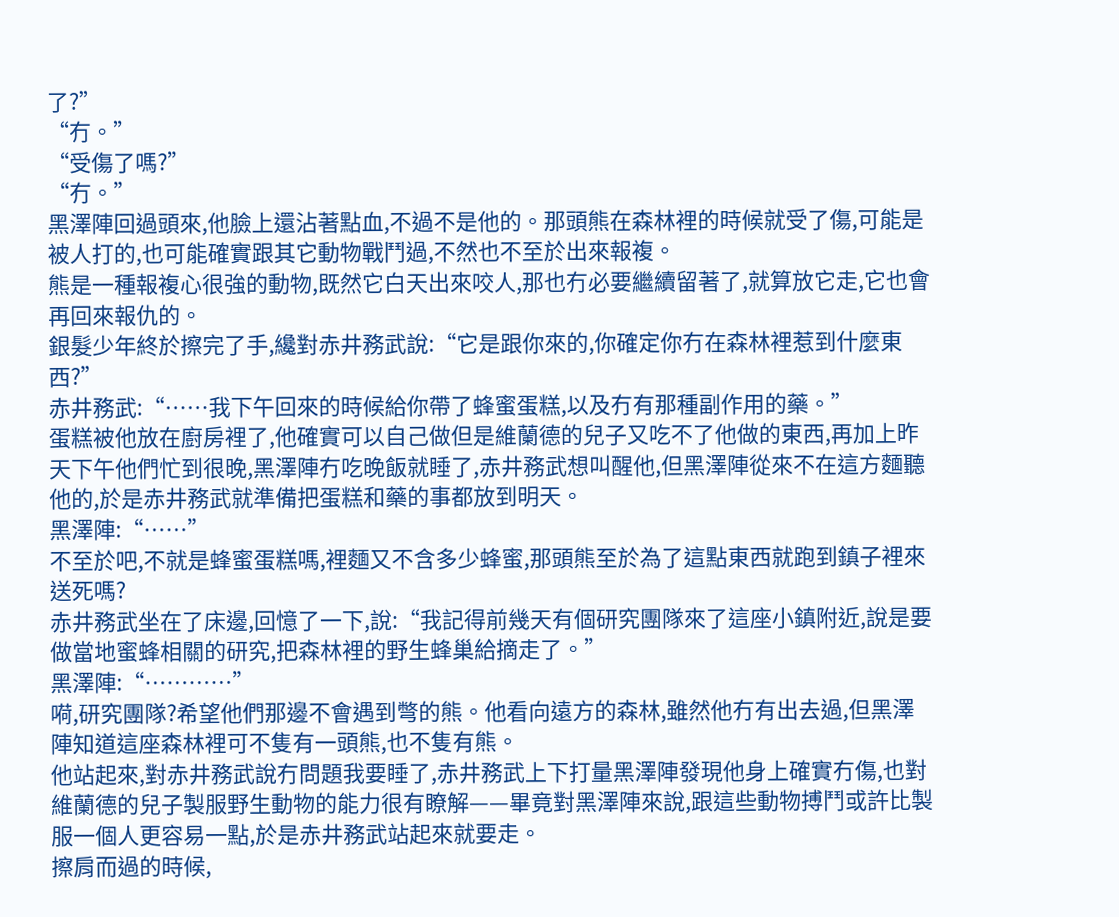了?”
“冇。”
“受傷了嗎?”
“冇。”
黑澤陣回過頭來,他臉上還沾著點血,不過不是他的。那頭熊在森林裡的時候就受了傷,可能是被人打的,也可能確實跟其它動物戰鬥過,不然也不至於出來報複。
熊是一種報複心很強的動物,既然它白天出來咬人,那也冇必要繼續留著了,就算放它走,它也會再回來報仇的。
銀髮少年終於擦完了手,纔對赤井務武說:“它是跟你來的,你確定你冇在森林裡惹到什麼東西?”
赤井務武:“……我下午回來的時候給你帶了蜂蜜蛋糕,以及冇有那種副作用的藥。”
蛋糕被他放在廚房裡了,他確實可以自己做但是維蘭德的兒子又吃不了他做的東西,再加上昨天下午他們忙到很晚,黑澤陣冇吃晚飯就睡了,赤井務武想叫醒他,但黑澤陣從來不在這方麵聽他的,於是赤井務武就準備把蛋糕和藥的事都放到明天。
黑澤陣:“……”
不至於吧,不就是蜂蜜蛋糕嗎,裡麵又不含多少蜂蜜,那頭熊至於為了這點東西就跑到鎮子裡來送死嗎?
赤井務武坐在了床邊,回憶了一下,說:“我記得前幾天有個研究團隊來了這座小鎮附近,說是要做當地蜜蜂相關的研究,把森林裡的野生蜂巢給摘走了。”
黑澤陣:“…………”
嗬,研究團隊?希望他們那邊不會遇到彆的熊。他看向遠方的森林,雖然他冇有出去過,但黑澤陣知道這座森林裡可不隻有一頭熊,也不隻有熊。
他站起來,對赤井務武說冇問題我要睡了,赤井務武上下打量黑澤陣發現他身上確實冇傷,也對維蘭德的兒子製服野生動物的能力很有瞭解——畢竟對黑澤陣來說,跟這些動物搏鬥或許比製服一個人更容易一點,於是赤井務武站起來就要走。
擦肩而過的時候,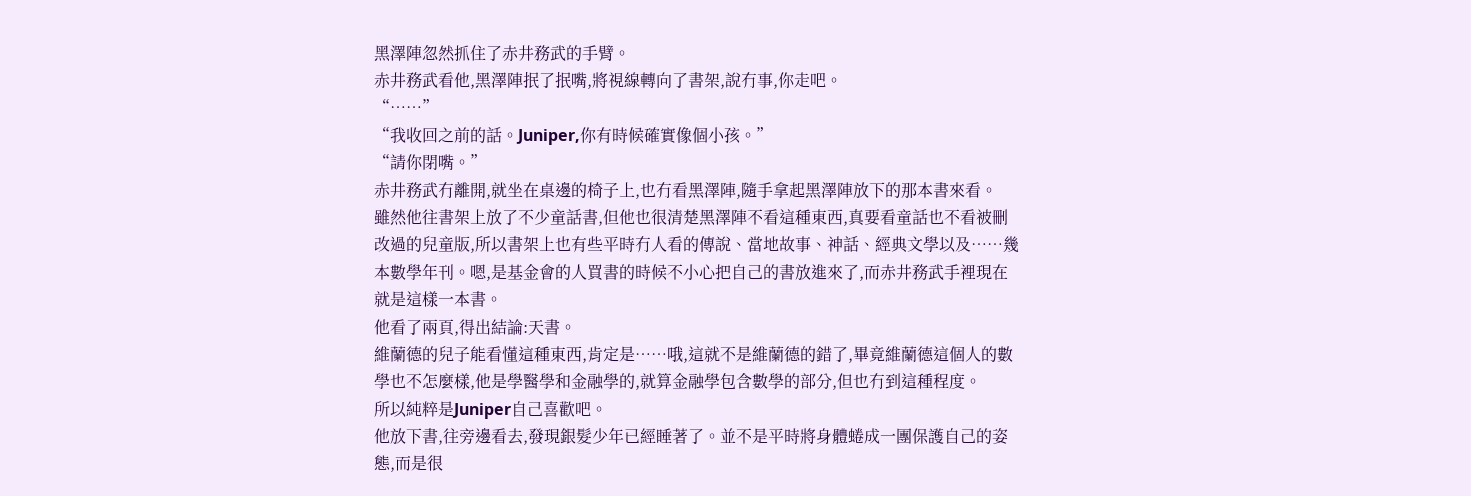黑澤陣忽然抓住了赤井務武的手臂。
赤井務武看他,黑澤陣抿了抿嘴,將視線轉向了書架,說冇事,你走吧。
“……”
“我收回之前的話。Juniper,你有時候確實像個小孩。”
“請你閉嘴。”
赤井務武冇離開,就坐在桌邊的椅子上,也冇看黑澤陣,隨手拿起黑澤陣放下的那本書來看。
雖然他往書架上放了不少童話書,但他也很清楚黑澤陣不看這種東西,真要看童話也不看被刪改過的兒童版,所以書架上也有些平時冇人看的傳說、當地故事、神話、經典文學以及……幾本數學年刊。嗯,是基金會的人買書的時候不小心把自己的書放進來了,而赤井務武手裡現在就是這樣一本書。
他看了兩頁,得出結論:天書。
維蘭德的兒子能看懂這種東西,肯定是……哦,這就不是維蘭德的錯了,畢竟維蘭德這個人的數學也不怎麼樣,他是學醫學和金融學的,就算金融學包含數學的部分,但也冇到這種程度。
所以純粹是Juniper自己喜歡吧。
他放下書,往旁邊看去,發現銀髮少年已經睡著了。並不是平時將身體蜷成一團保護自己的姿態,而是很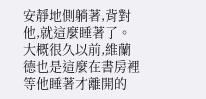安靜地側躺著,背對他,就這麼睡著了。
大概很久以前,維蘭德也是這麼在書房裡等他睡著才離開的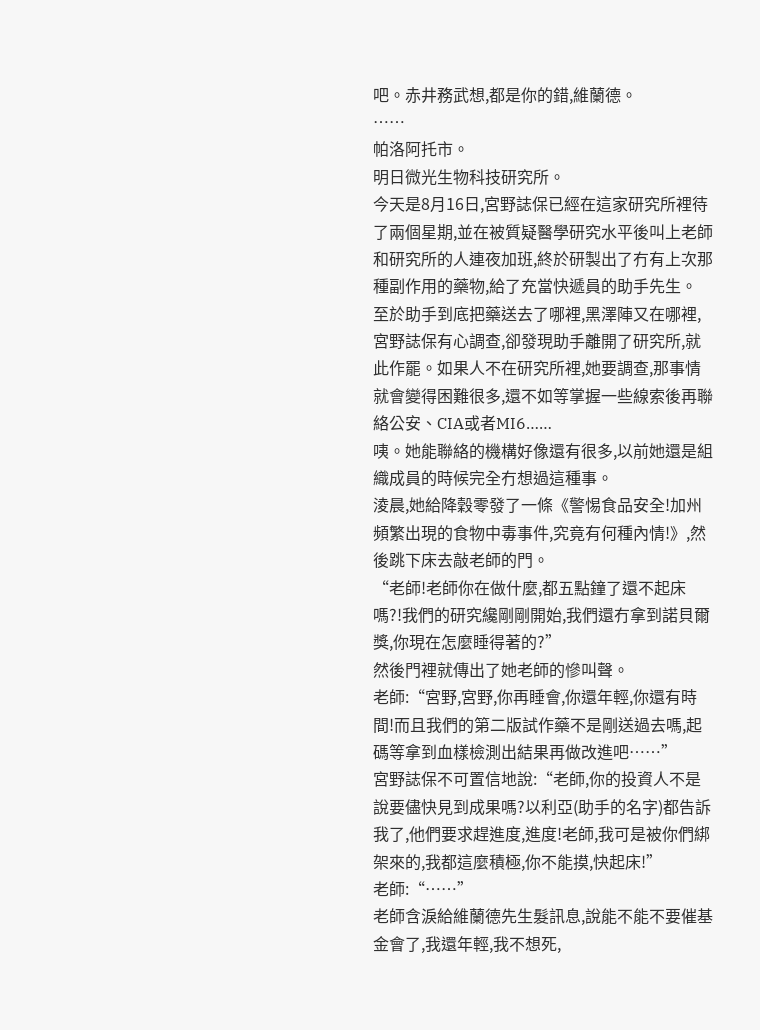吧。赤井務武想,都是你的錯,維蘭德。
……
帕洛阿托市。
明日微光生物科技研究所。
今天是8月16日,宮野誌保已經在這家研究所裡待了兩個星期,並在被質疑醫學研究水平後叫上老師和研究所的人連夜加班,終於研製出了冇有上次那種副作用的藥物,給了充當快遞員的助手先生。
至於助手到底把藥送去了哪裡,黑澤陣又在哪裡,宮野誌保有心調查,卻發現助手離開了研究所,就此作罷。如果人不在研究所裡,她要調查,那事情就會變得困難很多,還不如等掌握一些線索後再聯絡公安、CIA或者MI6……
咦。她能聯絡的機構好像還有很多,以前她還是組織成員的時候完全冇想過這種事。
淩晨,她給降穀零發了一條《警惕食品安全!加州頻繁出現的食物中毒事件,究竟有何種內情!》,然後跳下床去敲老師的門。
“老師!老師你在做什麼,都五點鐘了還不起床嗎?!我們的研究纔剛剛開始,我們還冇拿到諾貝爾獎,你現在怎麼睡得著的?”
然後門裡就傳出了她老師的慘叫聲。
老師:“宮野,宮野,你再睡會,你還年輕,你還有時間!而且我們的第二版試作藥不是剛送過去嗎,起碼等拿到血樣檢測出結果再做改進吧……”
宮野誌保不可置信地說:“老師,你的投資人不是說要儘快見到成果嗎?以利亞(助手的名字)都告訴我了,他們要求趕進度,進度!老師,我可是被你們綁架來的,我都這麼積極,你不能摸,快起床!”
老師:“……”
老師含淚給維蘭德先生髮訊息,說能不能不要催基金會了,我還年輕,我不想死,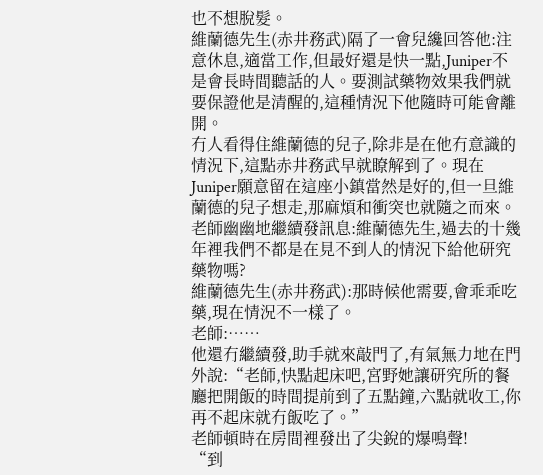也不想脫髮。
維蘭德先生(赤井務武)隔了一會兒纔回答他:注意休息,適當工作,但最好還是快一點,Juniper不是會長時間聽話的人。要測試藥物效果我們就要保證他是清醒的,這種情況下他隨時可能會離開。
冇人看得住維蘭德的兒子,除非是在他冇意識的情況下,這點赤井務武早就瞭解到了。現在Juniper願意留在這座小鎮當然是好的,但一旦維蘭德的兒子想走,那麻煩和衝突也就隨之而來。
老師幽幽地繼續發訊息:維蘭德先生,過去的十幾年裡我們不都是在見不到人的情況下給他研究藥物嗎?
維蘭德先生(赤井務武):那時候他需要,會乖乖吃藥,現在情況不一樣了。
老師:……
他還冇繼續發,助手就來敲門了,有氣無力地在門外說:“老師,快點起床吧,宮野她讓研究所的餐廳把開飯的時間提前到了五點鐘,六點就收工,你再不起床就冇飯吃了。”
老師頓時在房間裡發出了尖銳的爆鳴聲!
“到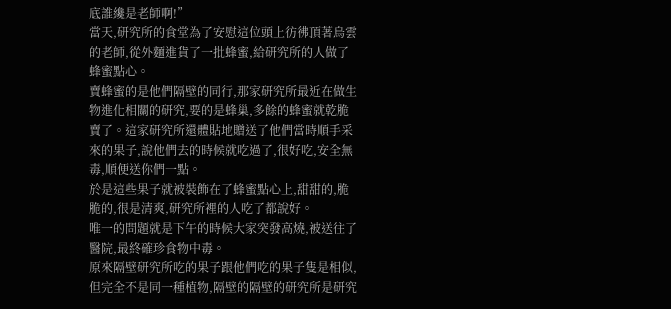底誰纔是老師啊!”
當天,研究所的食堂為了安慰這位頭上彷彿頂著烏雲的老師,從外麵進貨了一批蜂蜜,給研究所的人做了蜂蜜點心。
賣蜂蜜的是他們隔壁的同行,那家研究所最近在做生物進化相關的研究,要的是蜂巢,多餘的蜂蜜就乾脆賣了。這家研究所還體貼地贈送了他們當時順手采來的果子,說他們去的時候就吃過了,很好吃,安全無毒,順便送你們一點。
於是這些果子就被裝飾在了蜂蜜點心上,甜甜的,脆脆的,很是清爽,研究所裡的人吃了都說好。
唯一的問題就是下午的時候大家突發高燒,被送往了醫院,最終確珍食物中毒。
原來隔壁研究所吃的果子跟他們吃的果子隻是相似,但完全不是同一種植物,隔壁的隔壁的研究所是研究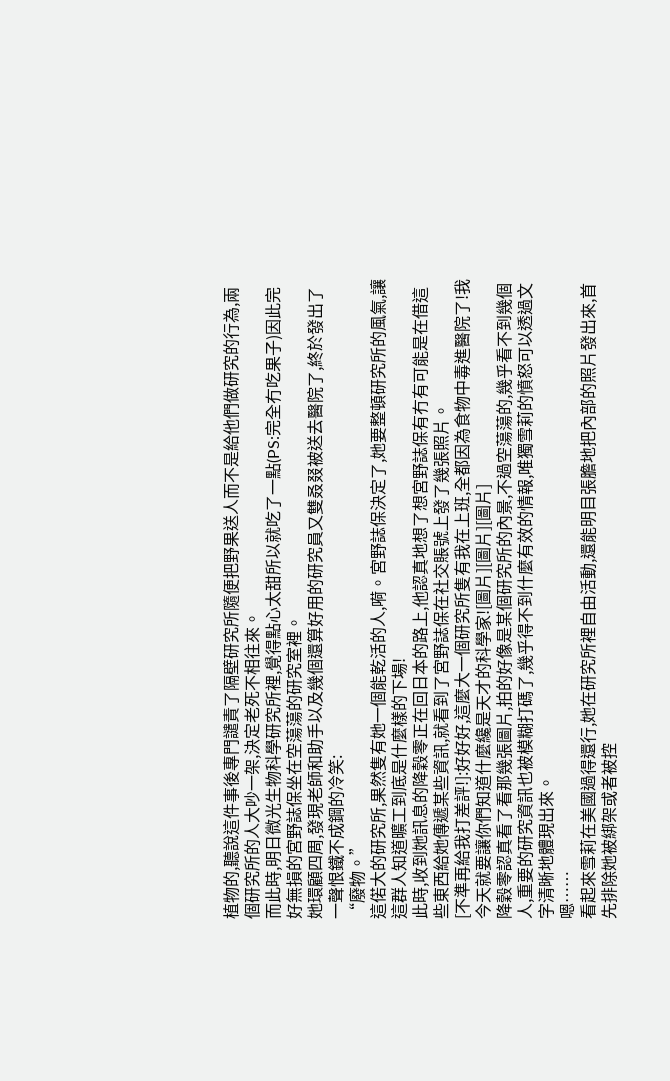植物的,聽說這件事後專門譴責了隔壁研究所隨便把野果送人而不是給他們做研究的行為,兩個研究所的人大吵一架,決定老死不相往來。
而此時,明日微光生物科學研究所裡,覺得點心太甜所以就吃了一點(PS:完全冇吃果子)因此完好無損的宮野誌保坐在空蕩蕩的研究室裡。
她環顧四周,發現老師和助手以及幾個還算好用的研究員又雙叒叕被送去醫院了,終於發出了一聲恨鐵不成鋼的冷笑:
“廢物。”
這偌大的研究所,果然隻有她一個能乾活的人,嗬。宮野誌保決定了,她要整頓研究所的風氣,讓這群人知道曠工到底是什麼樣的下場!
此時,收到她訊息的降穀零正在回日本的路上,他認真地想了想宮野誌保有冇有可能是在借這些東西給她傳遞某些資訊,就看到了宮野誌保在社交賬號上發了幾張照片。
[不準再給我打差評!]:好好好,這麼大一個研究所隻有我在上班,全都因為食物中毒進醫院了!我今天就要讓你們知道什麼纔是天才的科學家![圖片][圖片][圖片]
降穀零認真看了看那幾張圖片,拍的好像是某個研究所的內景,不過空蕩蕩的,幾乎看不到幾個人,重要的研究資訊也被模糊打碼了,幾乎得不到什麼有效的情報,唯獨雪莉的憤怒可以透過文字清晰地體現出來。
嗯……
看起來雪莉在美國過得還行,她在研究所裡自由活動,還能明目張膽地把內部的照片發出來,首先排除她被綁架或者被控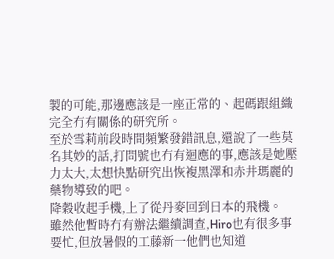製的可能,那邊應該是一座正常的、起碼跟組織完全冇有關係的研究所。
至於雪莉前段時間頻繁發錯訊息,還說了一些莫名其妙的話,打問號也冇有迴應的事,應該是她壓力太大,太想快點研究出恢複黑澤和赤井瑪麗的藥物導致的吧。
降穀收起手機,上了從丹麥回到日本的飛機。
雖然他暫時冇有辦法繼續調查,Hiro也有很多事要忙,但放暑假的工藤新一他們也知道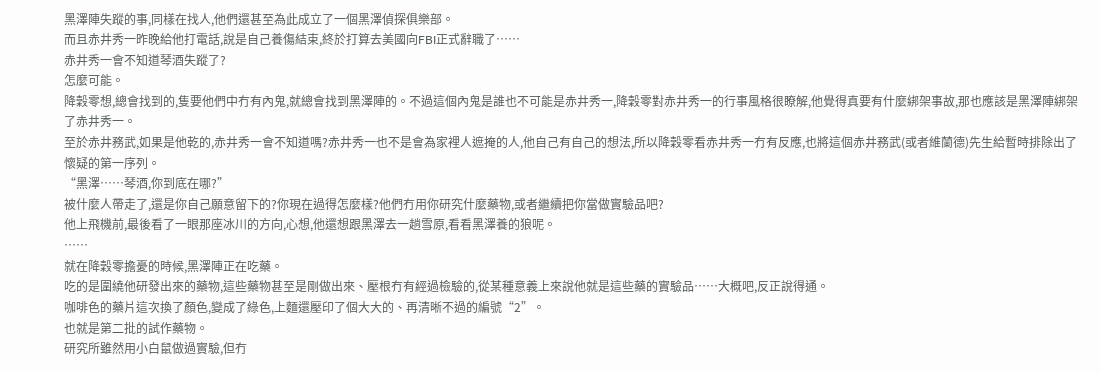黑澤陣失蹤的事,同樣在找人,他們還甚至為此成立了一個黑澤偵探俱樂部。
而且赤井秀一昨晚給他打電話,說是自己養傷結束,終於打算去美國向FBI正式辭職了……
赤井秀一會不知道琴酒失蹤了?
怎麼可能。
降穀零想,總會找到的,隻要他們中冇有內鬼,就總會找到黑澤陣的。不過這個內鬼是誰也不可能是赤井秀一,降穀零對赤井秀一的行事風格很瞭解,他覺得真要有什麼綁架事故,那也應該是黑澤陣綁架了赤井秀一。
至於赤井務武,如果是他乾的,赤井秀一會不知道嗎?赤井秀一也不是會為家裡人遮掩的人,他自己有自己的想法,所以降穀零看赤井秀一冇有反應,也將這個赤井務武(或者維蘭德)先生給暫時排除出了懷疑的第一序列。
“黑澤……琴酒,你到底在哪?”
被什麼人帶走了,還是你自己願意留下的?你現在過得怎麼樣?他們冇用你研究什麼藥物,或者繼續把你當做實驗品吧?
他上飛機前,最後看了一眼那座冰川的方向,心想,他還想跟黑澤去一趟雪原,看看黑澤養的狼呢。
……
就在降穀零擔憂的時候,黑澤陣正在吃藥。
吃的是圍繞他研發出來的藥物,這些藥物甚至是剛做出來、壓根冇有經過檢驗的,從某種意義上來說他就是這些藥的實驗品……大概吧,反正說得通。
咖啡色的藥片這次換了顏色,變成了綠色,上麵還壓印了個大大的、再清晰不過的編號“2”。
也就是第二批的試作藥物。
研究所雖然用小白鼠做過實驗,但冇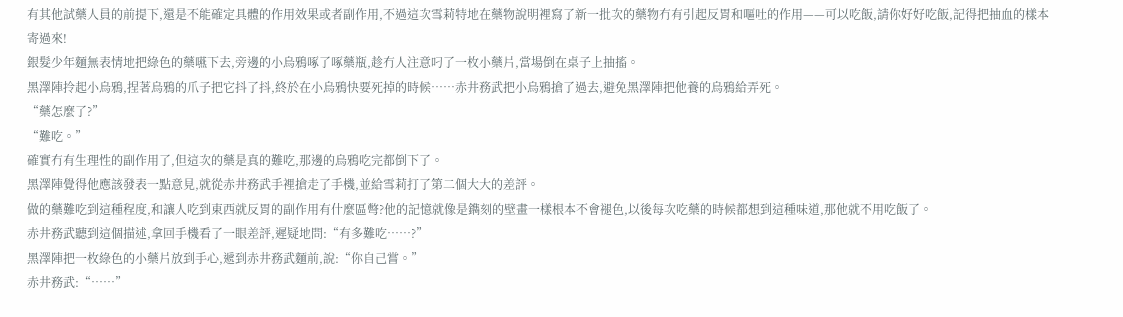有其他試藥人員的前提下,還是不能確定具體的作用效果或者副作用,不過這次雪莉特地在藥物說明裡寫了新一批次的藥物冇有引起反胃和嘔吐的作用——可以吃飯,請你好好吃飯,記得把抽血的樣本寄過來!
銀髮少年麵無表情地把綠色的藥嚥下去,旁邊的小烏鴉啄了啄藥瓶,趁冇人注意叼了一枚小藥片,當場倒在桌子上抽搐。
黑澤陣拎起小烏鴉,捏著烏鴉的爪子把它抖了抖,終於在小烏鴉快要死掉的時候……赤井務武把小烏鴉搶了過去,避免黑澤陣把他養的烏鴉給弄死。
“藥怎麼了?”
“難吃。”
確實冇有生理性的副作用了,但這次的藥是真的難吃,那邊的烏鴉吃完都倒下了。
黑澤陣覺得他應該發表一點意見,就從赤井務武手裡搶走了手機,並給雪莉打了第二個大大的差評。
做的藥難吃到這種程度,和讓人吃到東西就反胃的副作用有什麼區彆?他的記憶就像是鐫刻的壁畫一樣根本不會褪色,以後每次吃藥的時候都想到這種味道,那他就不用吃飯了。
赤井務武聽到這個描述,拿回手機看了一眼差評,遲疑地問:“有多難吃……?”
黑澤陣把一枚綠色的小藥片放到手心,遞到赤井務武麵前,說:“你自己嘗。”
赤井務武:“……”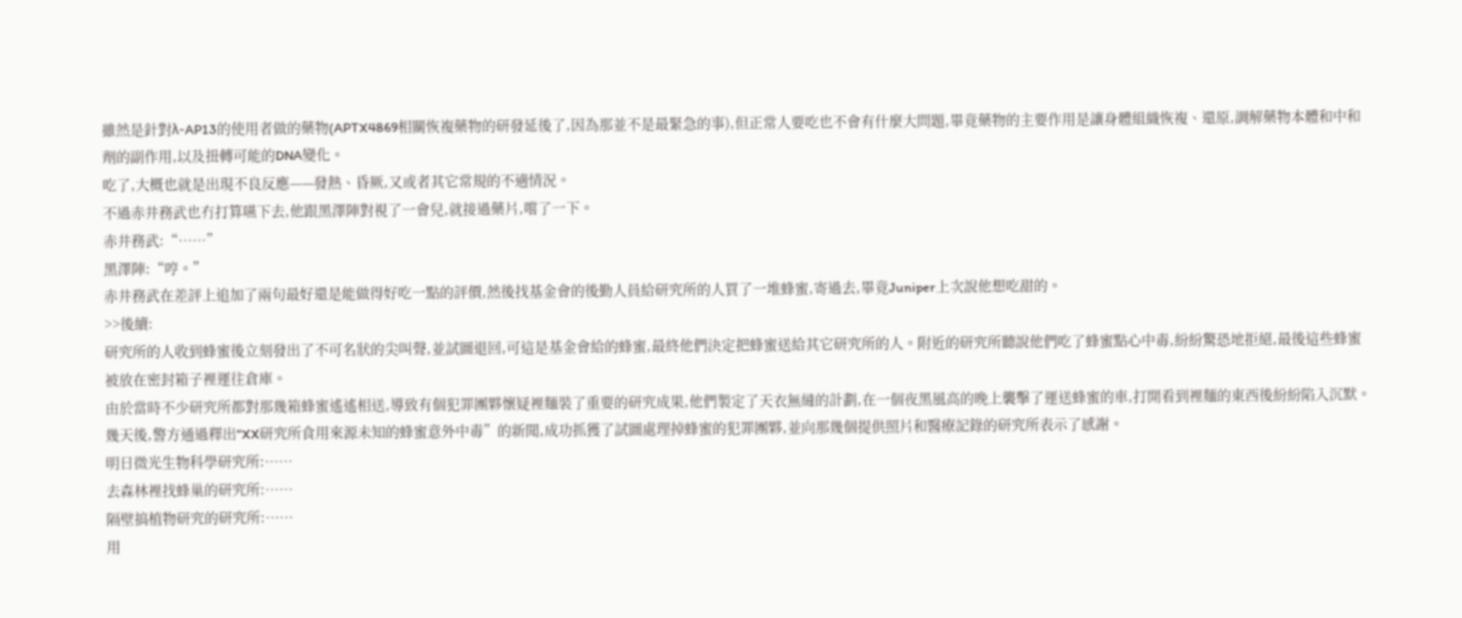雖然是針對λ-AP13的使用者做的藥物(APTX4869相關恢複藥物的研發延後了,因為那並不是最緊急的事),但正常人要吃也不會有什麼大問題,畢竟藥物的主要作用是讓身體組織恢複、還原,調解藥物本體和中和劑的副作用,以及扭轉可能的DNA變化。
吃了,大概也就是出現不良反應——發熱、昏厥,又或者其它常規的不適情況。
不過赤井務武也冇打算嚥下去,他跟黑澤陣對視了一會兒,就接過藥片,嚐了一下。
赤井務武:“……”
黑澤陣:“哼。”
赤井務武在差評上追加了兩句最好還是能做得好吃一點的評價,然後找基金會的後勤人員給研究所的人買了一堆蜂蜜,寄過去,畢竟Juniper上次說他想吃甜的。
>>後續:
研究所的人收到蜂蜜後立刻發出了不可名狀的尖叫聲,並試圖退回,可這是基金會給的蜂蜜,最終他們決定把蜂蜜送給其它研究所的人。附近的研究所聽說他們吃了蜂蜜點心中毒,紛紛驚恐地拒絕,最後這些蜂蜜被放在密封箱子裡運往倉庫。
由於當時不少研究所都對那幾箱蜂蜜遙遙相送,導致有個犯罪團夥懷疑裡麵裝了重要的研究成果,他們製定了天衣無縫的計劃,在一個夜黑風高的晚上襲擊了運送蜂蜜的車,打開看到裡麵的東西後紛紛陷入沉默。
幾天後,警方通過釋出“XX研究所食用來源未知的蜂蜜意外中毒”的新聞,成功抓獲了試圖處理掉蜂蜜的犯罪團夥,並向那幾個提供照片和醫療記錄的研究所表示了感謝。
明日微光生物科學研究所:……
去森林裡找蜂巢的研究所:……
隔壁搞植物研究的研究所:……
用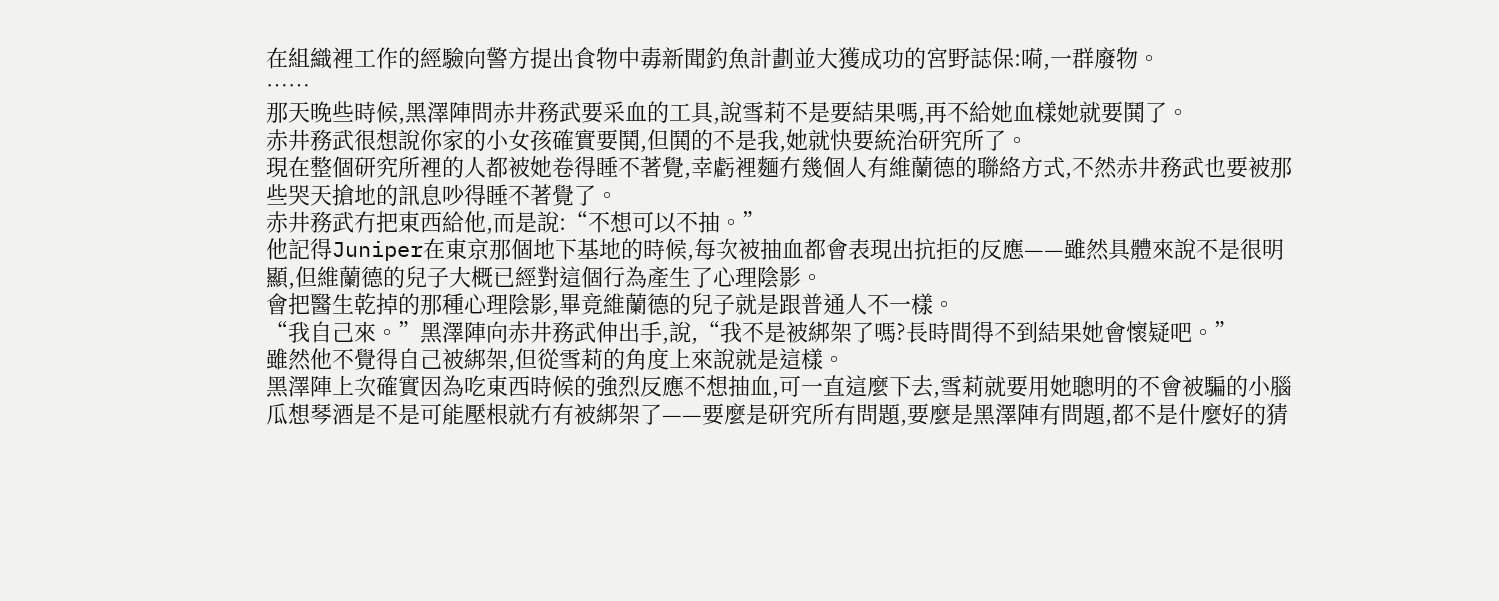在組織裡工作的經驗向警方提出食物中毒新聞釣魚計劃並大獲成功的宮野誌保:嗬,一群廢物。
……
那天晚些時候,黑澤陣問赤井務武要采血的工具,說雪莉不是要結果嗎,再不給她血樣她就要鬨了。
赤井務武很想說你家的小女孩確實要鬨,但鬨的不是我,她就快要統治研究所了。
現在整個研究所裡的人都被她卷得睡不著覺,幸虧裡麵冇幾個人有維蘭德的聯絡方式,不然赤井務武也要被那些哭天搶地的訊息吵得睡不著覺了。
赤井務武冇把東西給他,而是說:“不想可以不抽。”
他記得Juniper在東京那個地下基地的時候,每次被抽血都會表現出抗拒的反應——雖然具體來說不是很明顯,但維蘭德的兒子大概已經對這個行為產生了心理陰影。
會把醫生乾掉的那種心理陰影,畢竟維蘭德的兒子就是跟普通人不一樣。
“我自己來。”黑澤陣向赤井務武伸出手,說,“我不是被綁架了嗎?長時間得不到結果她會懷疑吧。”
雖然他不覺得自己被綁架,但從雪莉的角度上來說就是這樣。
黑澤陣上次確實因為吃東西時候的強烈反應不想抽血,可一直這麼下去,雪莉就要用她聰明的不會被騙的小腦瓜想琴酒是不是可能壓根就冇有被綁架了——要麼是研究所有問題,要麼是黑澤陣有問題,都不是什麼好的猜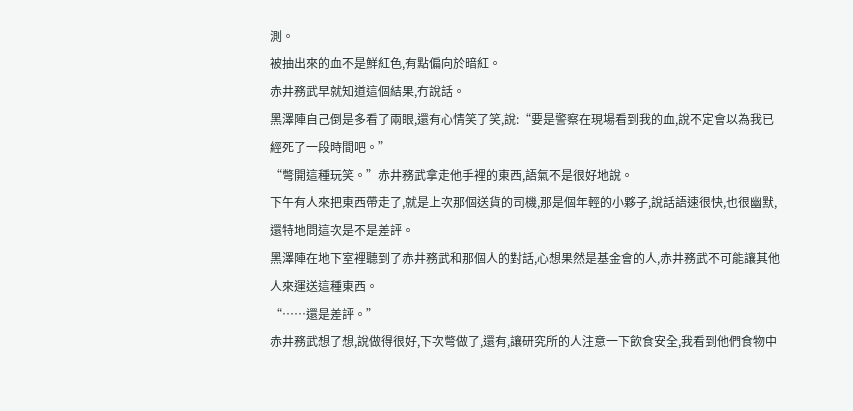測。
被抽出來的血不是鮮紅色,有點偏向於暗紅。
赤井務武早就知道這個結果,冇說話。
黑澤陣自己倒是多看了兩眼,還有心情笑了笑,說:“要是警察在現場看到我的血,說不定會以為我已經死了一段時間吧。”
“彆開這種玩笑。”赤井務武拿走他手裡的東西,語氣不是很好地說。
下午有人來把東西帶走了,就是上次那個送貨的司機,那是個年輕的小夥子,說話語速很快,也很幽默,還特地問這次是不是差評。
黑澤陣在地下室裡聽到了赤井務武和那個人的對話,心想果然是基金會的人,赤井務武不可能讓其他人來運送這種東西。
“……還是差評。”
赤井務武想了想,說做得很好,下次彆做了,還有,讓研究所的人注意一下飲食安全,我看到他們食物中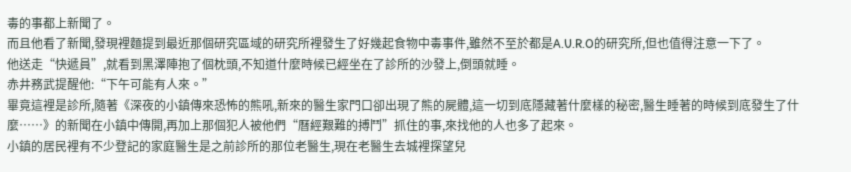毒的事都上新聞了。
而且他看了新聞,發現裡麵提到最近那個研究區域的研究所裡發生了好幾起食物中毒事件,雖然不至於都是A.U.R.O的研究所,但也值得注意一下了。
他送走“快遞員”,就看到黑澤陣抱了個枕頭,不知道什麼時候已經坐在了診所的沙發上,倒頭就睡。
赤井務武提醒他:“下午可能有人來。”
畢竟這裡是診所,隨著《深夜的小鎮傳來恐怖的熊吼,新來的醫生家門口卻出現了熊的屍體,這一切到底隱藏著什麼樣的秘密,醫生睡著的時候到底發生了什麼……》的新聞在小鎮中傳開,再加上那個犯人被他們“曆經艱難的搏鬥”抓住的事,來找他的人也多了起來。
小鎮的居民裡有不少登記的家庭醫生是之前診所的那位老醫生,現在老醫生去城裡探望兒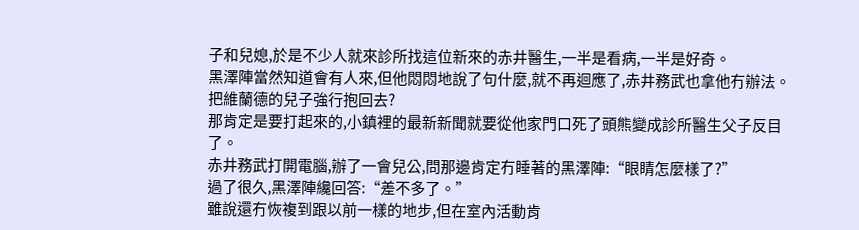子和兒媳,於是不少人就來診所找這位新來的赤井醫生,一半是看病,一半是好奇。
黑澤陣當然知道會有人來,但他悶悶地說了句什麼,就不再迴應了,赤井務武也拿他冇辦法。
把維蘭德的兒子強行抱回去?
那肯定是要打起來的,小鎮裡的最新新聞就要從他家門口死了頭熊變成診所醫生父子反目了。
赤井務武打開電腦,辦了一會兒公,問那邊肯定冇睡著的黑澤陣:“眼睛怎麼樣了?”
過了很久,黑澤陣纔回答:“差不多了。”
雖說還冇恢複到跟以前一樣的地步,但在室內活動肯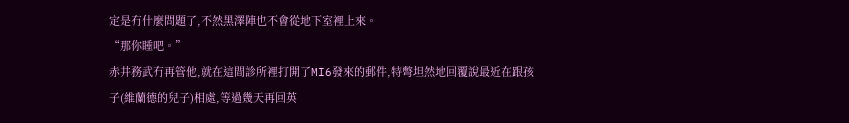定是冇什麼問題了,不然黑澤陣也不會從地下室裡上來。
“那你睡吧。”
赤井務武冇再管他,就在這間診所裡打開了MI6發來的郵件,特彆坦然地回覆說最近在跟孩子(維蘭德的兒子)相處,等過幾天再回英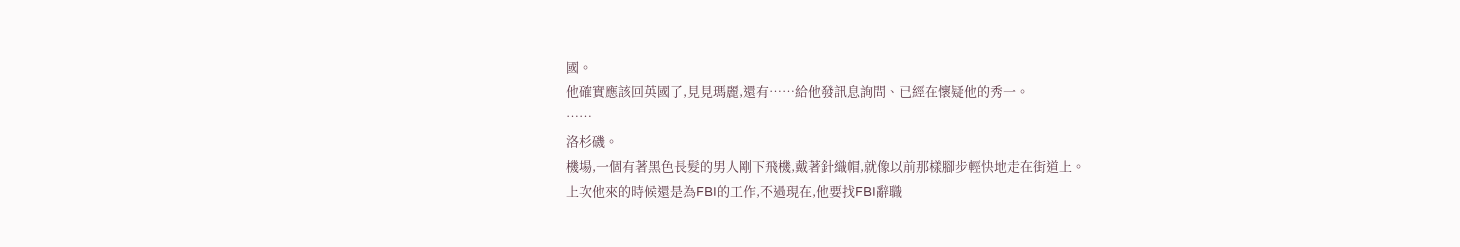國。
他確實應該回英國了,見見瑪麗,還有……給他發訊息詢問、已經在懷疑他的秀一。
……
洛杉磯。
機場,一個有著黑色長髮的男人剛下飛機,戴著針織帽,就像以前那樣腳步輕快地走在街道上。
上次他來的時候還是為FBI的工作,不過現在,他要找FBI辭職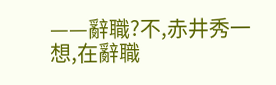——辭職?不,赤井秀一想,在辭職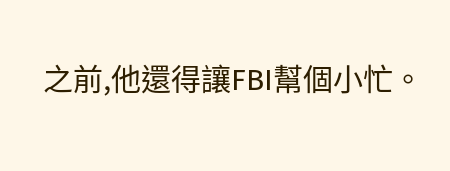之前,他還得讓FBI幫個小忙。